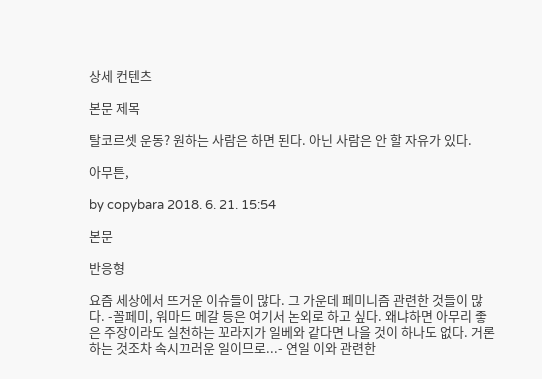상세 컨텐츠

본문 제목

탈코르셋 운동? 원하는 사람은 하면 된다. 아닌 사람은 안 할 자유가 있다.

아무튼,

by copybara 2018. 6. 21. 15:54

본문

반응형

요즘 세상에서 뜨거운 이슈들이 많다. 그 가운데 페미니즘 관련한 것들이 많다. -꼴페미, 워마드 메갈 등은 여기서 논외로 하고 싶다. 왜냐하면 아무리 좋은 주장이라도 실천하는 꼬라지가 일베와 같다면 나을 것이 하나도 없다. 거론하는 것조차 속시끄러운 일이므로...- 연일 이와 관련한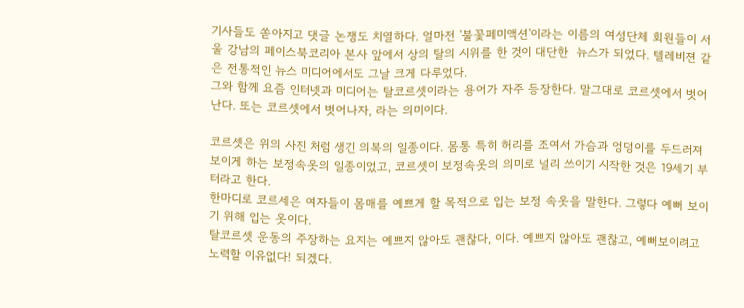기사들도 쏟아지고 댓글 논쟁도 치열하다. 얼마전 '불꽃페미액션'이라는 이름의 여성단체 회원들이 서울 강남의 페이스북코리아 본사 앞에서 상의 탈의 시위를 한 것이 대단한  뉴스가 되었다. 텔레비젼 같은 전통적인 뉴스 미디어에서도 그날 크게 다루었다.
그와 함께 요즘 인터넷과 미디어는 탈코르셋이라는 용어가 자주 등장한다. 말그대로 코르셋에서 벗어난다. 또는 코르셋에서 벗어나자, 라는 의미이다.

코르셋은 위의 사진 처럼 생긴 의복의 일종이다. 몸통 특히 허리를 조여서 가슴과 엉덩이를 두드러져 보이게 하는 보정속옷의 일종이었고, 코르셋이 보정속옷의 의미로 널리 쓰이기 시작한 것은 19세기 부터라고 한다.
한마디로 코르세은 여자들이 몸매를 예쁘게 할 목적으로 입는 보정 속옷을 말한다. 그렇다 예뻐 보이기 위해 입는 옷이다.
탈코르셋 운동의 주장하는 요지는 예쁘지 않아도 괜찮다, 이다. 예쁘지 않아도 괜찮고, 예뻐보이려고 노력할 이유없다! 되겠다.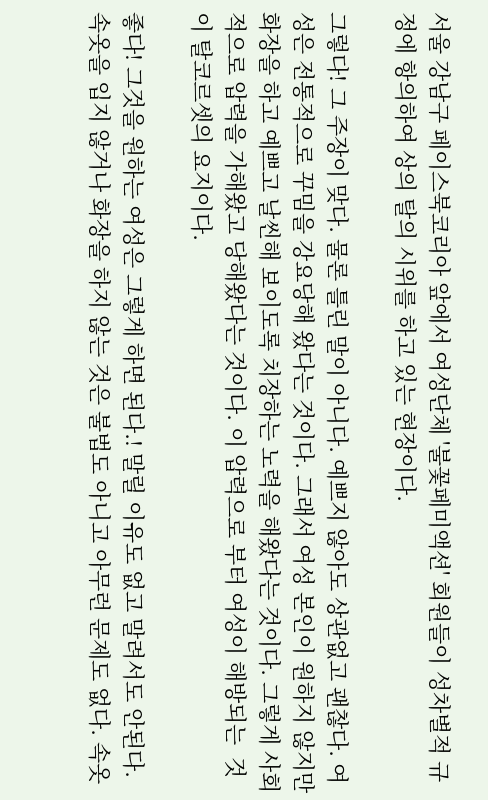서울 강남구 페이스북코리아 앞에서 여성단체 '불꽃페미액션' 회원들이 성차별적 규정에 항의하여 상의 탈의 시위를 하고 있는 현장이다.

그렇다! 그 주장이 맞다. 물론 틀린 말이 아니다. 예쁘지 않아도 상관없고 괜찮다. 여성은 전통적으로 꾸밈을 강요당해 왔다는 것이다. 그래서 여성 본인이 원하지 않지만 화장을 하고 예쁘고 날씬해 보이도록 치장하는 노력을 해왔다는 것이다. 그렇게 사회적으로 압력을 가해왔고 당해왔다는 것이다. 이 압력으로 부터 여성이 해방되는  것이 탈코르셋의 요지이다.

좋다! 그것을 원하는 여성은 그렇게 하면 된다.! 말릴 이유도 없고 말려서도 안된다. 속옷을 입지 않거나 화장을 하지 않는 것은 불법도 아니고 아무런 문제도 없다. 속옷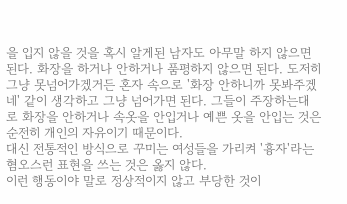을 입지 않을 것을 혹시 알게된 남자도 아무말 하지 않으면 된다. 화장을 하거나 안하거나 품평하지 않으면 된다. 도저히 그냥 못넘어가겠거든 혼자 속으로 '화장 안하니까 못봐주겠네' 같이 생각하고 그냥 넘어가면 된다. 그들이 주장하는대로 화장을 안하거나 속옷을 안입거나 예쁜 옷을 안입는 것은 순전히 개인의 자유이기 때문이다.
대신 전통적인 방식으로 꾸미는 여성들을 가리켜 '흉자'라는 혐오스런 표현을 쓰는 것은 옳지 않다.
이런 행동이야 말로 정상적이지 않고 부당한 것이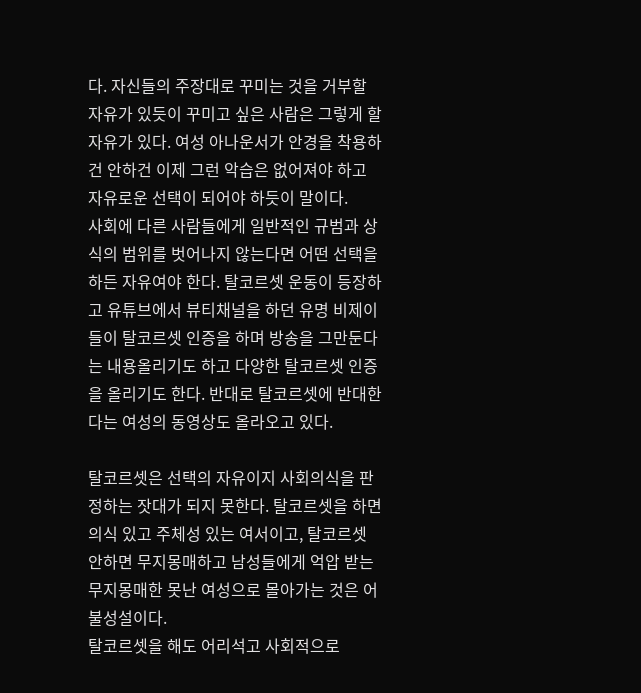다. 자신들의 주장대로 꾸미는 것을 거부할 자유가 있듯이 꾸미고 싶은 사람은 그렇게 할 자유가 있다. 여성 아나운서가 안경을 착용하건 안하건 이제 그런 악습은 없어져야 하고 자유로운 선택이 되어야 하듯이 말이다.
사회에 다른 사람들에게 일반적인 규범과 상식의 범위를 벗어나지 않는다면 어떤 선택을 하든 자유여야 한다. 탈코르셋 운동이 등장하고 유튜브에서 뷰티채널을 하던 유명 비제이들이 탈코르셋 인증을 하며 방송을 그만둔다는 내용올리기도 하고 다양한 탈코르셋 인증을 올리기도 한다. 반대로 탈코르셋에 반대한다는 여성의 동영상도 올라오고 있다.

탈코르셋은 선택의 자유이지 사회의식을 판정하는 잣대가 되지 못한다. 탈코르셋을 하면 의식 있고 주체성 있는 여서이고, 탈코르셋 안하면 무지몽매하고 남성들에게 억압 받는 무지몽매한 못난 여성으로 몰아가는 것은 어불성설이다.
탈코르셋을 해도 어리석고 사회적으로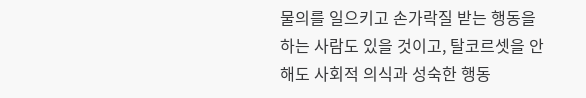물의를 일으키고 손가락질 받는 행동을 하는 사람도 있을 것이고, 탈코르셋을 안해도 사회적 의식과 성숙한 행동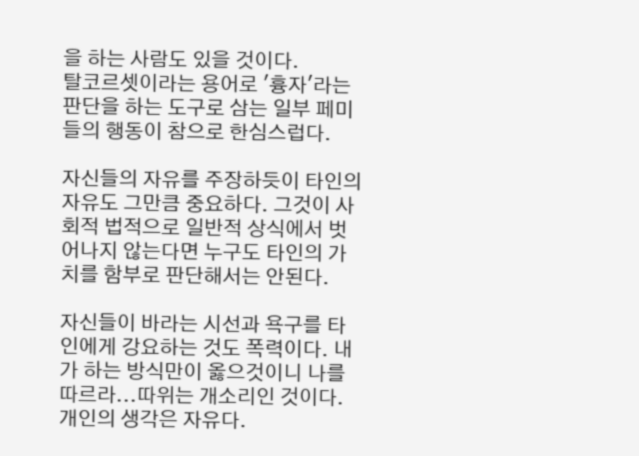을 하는 사람도 있을 것이다.
탈코르셋이라는 용어로 '흉자'라는 판단을 하는 도구로 삼는 일부 페미들의 행동이 참으로 한심스럽다.

자신들의 자유를 주장하듯이 타인의 자유도 그만큼 중요하다. 그것이 사회적 법적으로 일반적 상식에서 벗어나지 않는다면 누구도 타인의 가치를 함부로 판단해서는 안된다.

자신들이 바라는 시선과 욕구를 타인에게 강요하는 것도 폭력이다. 내가 하는 방식만이 옳으것이니 나를 따르라...따위는 개소리인 것이다. 개인의 생각은 자유다.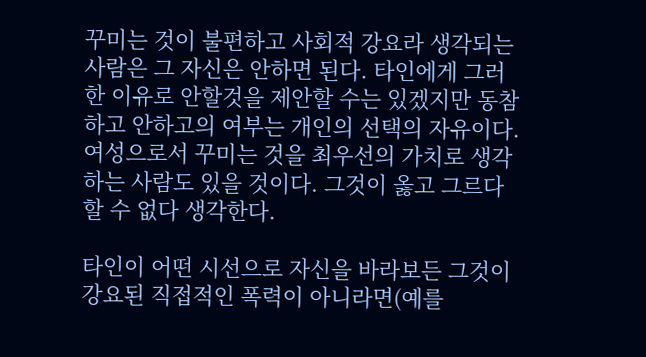꾸미는 것이 불편하고 사회적 강요라 생각되는 사람은 그 자신은 안하면 된다. 타인에게 그러한 이유로 안할것을 제안할 수는 있겠지만 동참하고 안하고의 여부는 개인의 선택의 자유이다.
여성으로서 꾸미는 것을 최우선의 가치로 생각하는 사람도 있을 것이다. 그것이 옳고 그르다 할 수 없다 생각한다.

타인이 어떤 시선으로 자신을 바라보든 그것이 강요된 직접적인 폭력이 아니라면(예를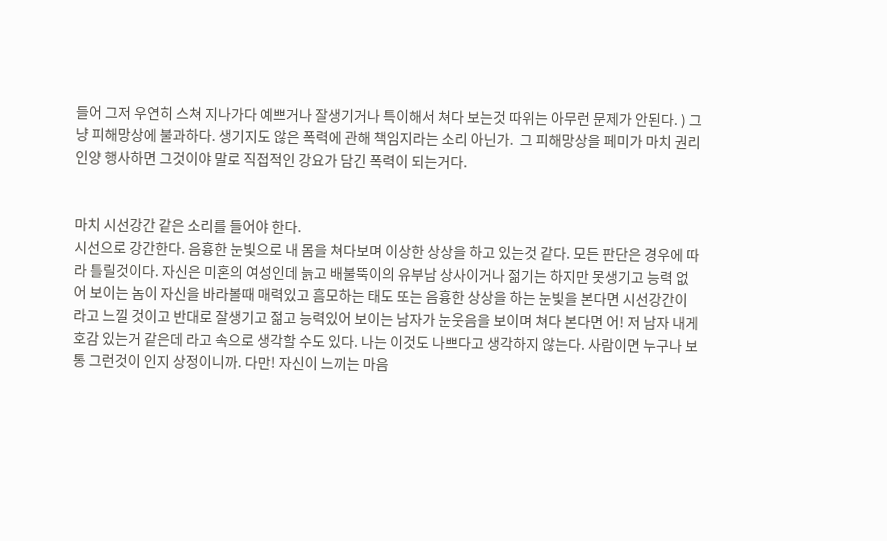들어 그저 우연히 스쳐 지나가다 예쁘거나 잘생기거나 특이해서 쳐다 보는것 따위는 아무런 문제가 안된다. ) 그냥 피해망상에 불과하다. 생기지도 않은 폭력에 관해 책임지라는 소리 아닌가.  그 피해망상을 페미가 마치 권리인양 행사하면 그것이야 말로 직접적인 강요가 담긴 폭력이 되는거다.


마치 시선강간 같은 소리를 들어야 한다.
시선으로 강간한다. 음흉한 눈빛으로 내 몸을 쳐다보며 이상한 상상을 하고 있는것 같다. 모든 판단은 경우에 따라 틀릴것이다. 자신은 미혼의 여성인데 늙고 배불뚝이의 유부남 상사이거나 젊기는 하지만 못생기고 능력 없어 보이는 놈이 자신을 바라볼때 매력있고 흠모하는 태도 또는 음흉한 상상을 하는 눈빛을 본다면 시선강간이라고 느낄 것이고 반대로 잘생기고 젊고 능력있어 보이는 남자가 눈웃음을 보이며 쳐다 본다면 어! 저 남자 내게 호감 있는거 같은데 라고 속으로 생각할 수도 있다. 나는 이것도 나쁘다고 생각하지 않는다. 사람이면 누구나 보통 그런것이 인지 상정이니까. 다만! 자신이 느끼는 마음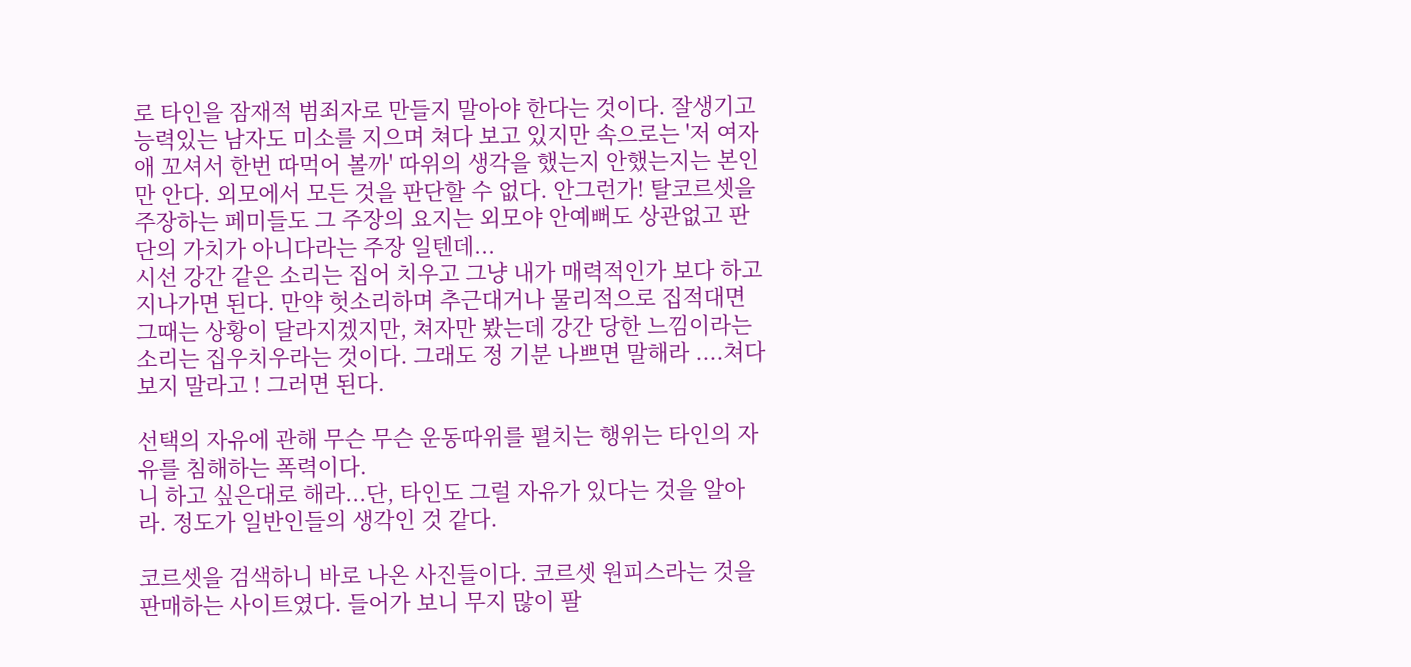로 타인을 잠재적 범죄자로 만들지 말아야 한다는 것이다. 잘생기고 능력있는 남자도 미소를 지으며 쳐다 보고 있지만 속으로는 '저 여자애 꼬셔서 한번 따먹어 볼까' 따위의 생각을 했는지 안했는지는 본인만 안다. 외모에서 모든 것을 판단할 수 없다. 안그런가! 탈코르셋을 주장하는 페미들도 그 주장의 요지는 외모야 안예뻐도 상관없고 판단의 가치가 아니다라는 주장 일텐데...
시선 강간 같은 소리는 집어 치우고 그냥 내가 매력적인가 보다 하고 지나가면 된다. 만약 헛소리하며 추근대거나 물리적으로 집적대면 그때는 상황이 달라지겠지만, 쳐자만 봤는데 강간 당한 느낌이라는 소리는 집우치우라는 것이다. 그래도 정 기분 나쁘면 말해라 ....쳐다보지 말라고 ! 그러면 된다.

선택의 자유에 관해 무슨 무슨 운동따위를 펼치는 행위는 타인의 자유를 침해하는 폭력이다.
니 하고 싶은대로 해라...단, 타인도 그럴 자유가 있다는 것을 알아라. 정도가 일반인들의 생각인 것 같다.

코르셋을 검색하니 바로 나온 사진들이다. 코르셋 원피스라는 것을 판매하는 사이트였다. 들어가 보니 무지 많이 팔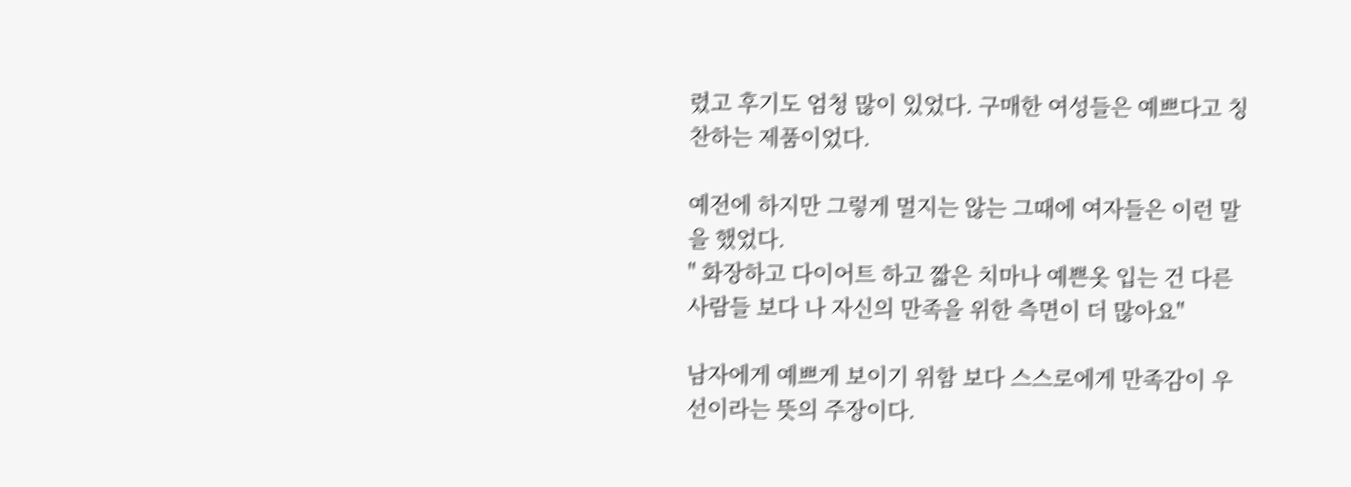렸고 후기도 엄청 많이 있었다. 구매한 여성들은 예쁘다고 칭찬하는 제품이었다.

예전에 하지만 그렇게 멀지는 않는 그때에 여자들은 이런 말을 했었다.
" 화장하고 다이어트 하고 짧은 치마나 예쁜옷 입는 건 다른 사람들 보다 나 자신의 만족을 위한 측면이 더 많아요"

남자에게 예쁘게 보이기 위함 보다 스스로에게 만족감이 우선이라는 뜻의 주장이다.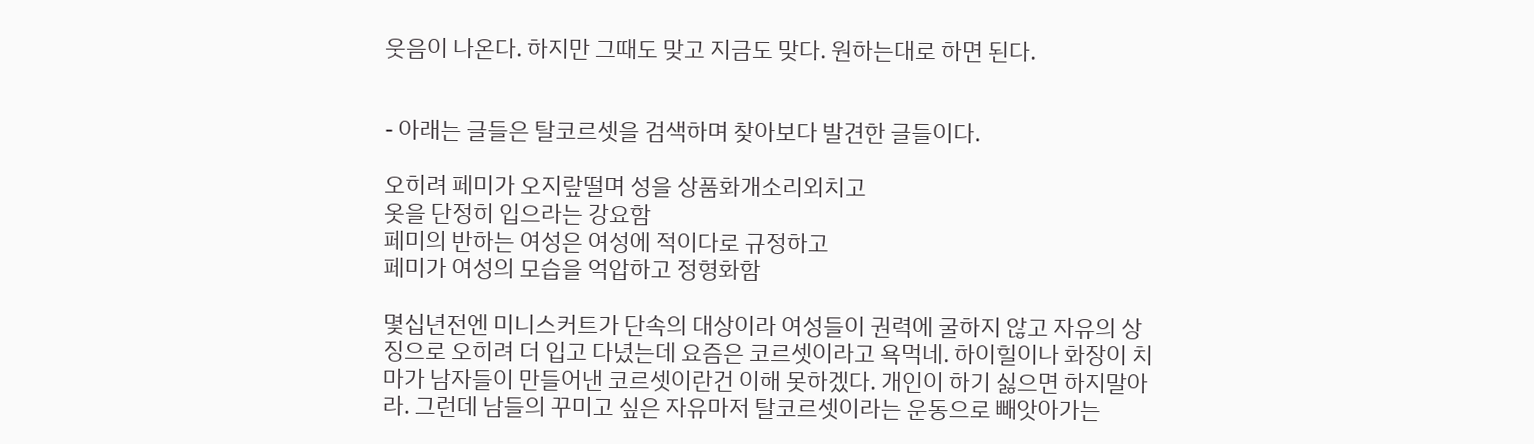웃음이 나온다. 하지만 그때도 맞고 지금도 맞다. 원하는대로 하면 된다.


- 아래는 글들은 탈코르셋을 검색하며 찾아보다 발견한 글들이다.

오히려 페미가 오지랖떨며 성을 상품화개소리외치고
옷을 단정히 입으라는 강요함
페미의 반하는 여성은 여성에 적이다로 규정하고
페미가 여성의 모습을 억압하고 정형화함

몇십년전엔 미니스커트가 단속의 대상이라 여성들이 권력에 굴하지 않고 자유의 상징으로 오히려 더 입고 다녔는데 요즘은 코르셋이라고 욕먹네. 하이힐이나 화장이 치마가 남자들이 만들어낸 코르셋이란건 이해 못하겠다. 개인이 하기 싫으면 하지말아라. 그런데 남들의 꾸미고 싶은 자유마저 탈코르셋이라는 운동으로 빼앗아가는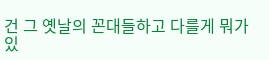건 그 옛날의 꼰대들하고 다를게 뭐가 있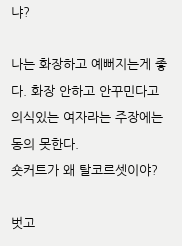냐?

나는 화장하고 예뻐지는게 좋다. 화장 안하고 안꾸민다고 의식있는 여자라는 주장에는 동의 못한다.
숏커트가 왜 탈코르셋이야?

벗고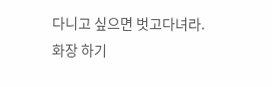다니고 싶으면 벗고다녀라.
화장 하기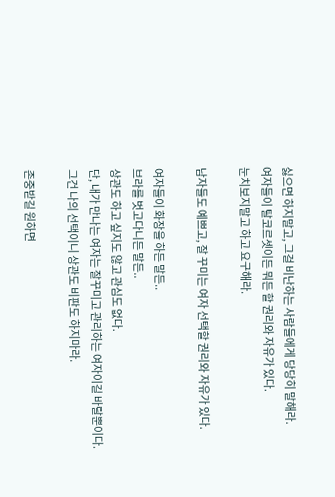싫으면 하지말고, 그걸 비난하는 사람들에게 당당히 말해라.
여자들이 탈코르셋이든 뭐든 할 권리와 자유가 있다.
눈치보지말고 하고 요구해라.

남자들도 예쁘고, 잘 꾸미는 여자 선택할 권리와 자유가 있다.

여자들이 화장을 하든 말든..
브라를 벗고다니든 말든..
상관도 하고 싶지도 않고 관심도 없다.
단, 내가 만나는 여자는 잘꾸미고 관리하는 여자이길 바랄뿐이다.
그건 나의 선택이니 상관도 비판도 하지마라.

존중받길 원하면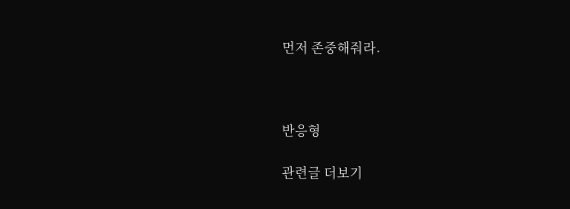먼저 존중해줘라.



반응형

관련글 더보기